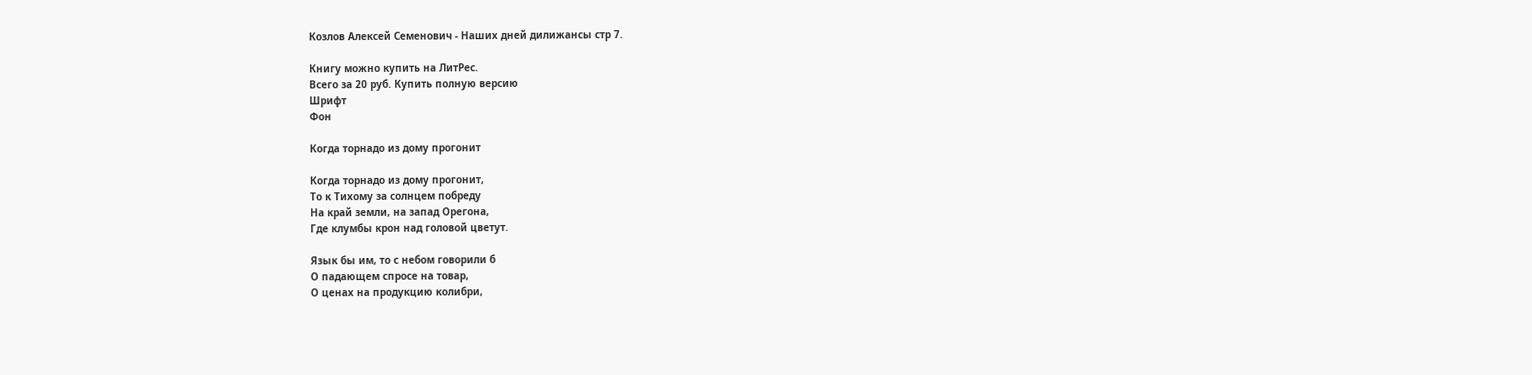Козлов Алексей Семенович - Наших дней дилижансы стр 7.

Книгу можно купить на ЛитРес.
Всего за 20 руб. Купить полную версию
Шрифт
Фон

Когда торнадо из дому прогонит

Когда торнадо из дому прогонит,
То к Тихому за солнцем побреду
На край земли, на запад Орегона,
Где клумбы крон над головой цветут.

Язык бы им, то с небом говорили б
О падающем спросе на товар,
О ценах на продукцию колибри,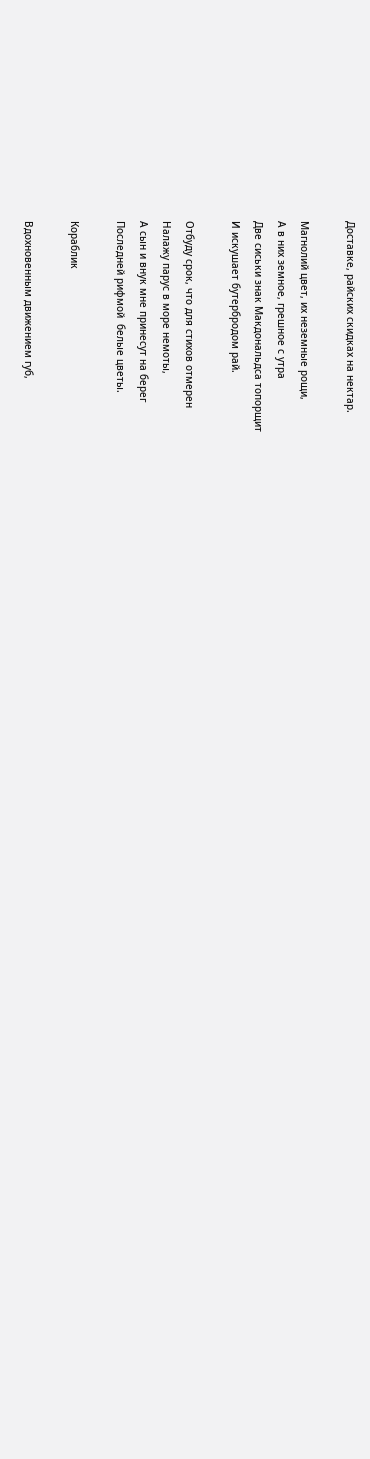Доставке, райских скидках на нектар.

Магнолий цвет, их неземные рощи,
А в них земное, грешное с утра
Две сиськи знак Макдональдса топорщит
И искушает бутербродом рай.

Отбуду срок, что для стихов отмерен
Налажу парус в море немоты,
А сын и внук мне принесут на берег
Последней рифмой  белые цветы.

Кораблик

Вдохновенным движением губ,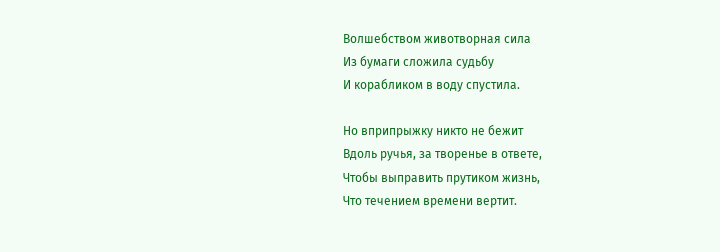Волшебством животворная сила
Из бумаги сложила судьбу
И корабликом в воду спустила.

Но вприпрыжку никто не бежит
Вдоль ручья, за творенье в ответе,
Чтобы выправить прутиком жизнь,
Что течением времени вертит.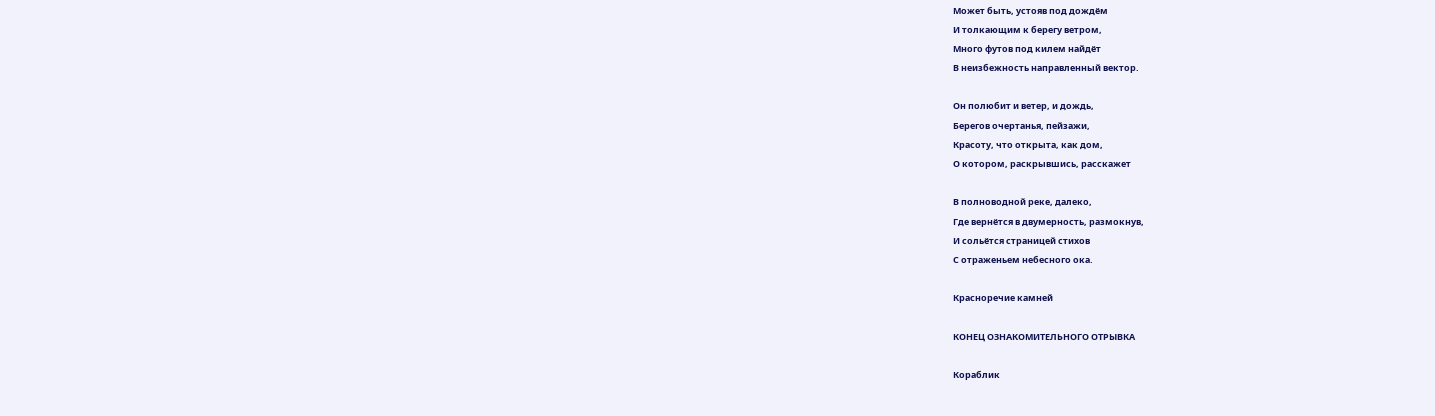Может быть, устояв под дождём
И толкающим к берегу ветром,
Много футов под килем найдёт
В неизбежность направленный вектор.

Он полюбит и ветер, и дождь,
Берегов очертанья, пейзажи,
Красоту, что открыта, как дом,
О котором, раскрывшись, расскажет

В полноводной реке, далеко,
Где вернётся в двумерность, размокнув,
И сольётся страницей стихов
С отраженьем небесного ока.

Красноречие камней

КОНЕЦ ОЗНАКОМИТЕЛЬНОГО ОТРЫВКА

Кораблик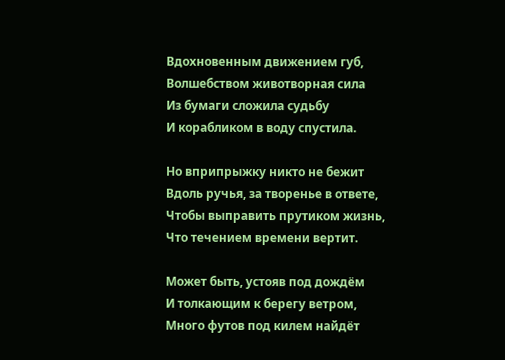Вдохновенным движением губ,
Волшебством животворная сила
Из бумаги сложила судьбу
И корабликом в воду спустила.

Но вприпрыжку никто не бежит
Вдоль ручья, за творенье в ответе,
Чтобы выправить прутиком жизнь,
Что течением времени вертит.

Может быть, устояв под дождём
И толкающим к берегу ветром,
Много футов под килем найдёт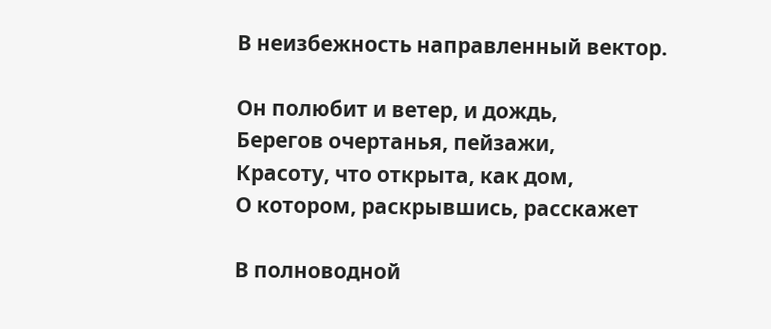В неизбежность направленный вектор.

Он полюбит и ветер, и дождь,
Берегов очертанья, пейзажи,
Красоту, что открыта, как дом,
О котором, раскрывшись, расскажет

В полноводной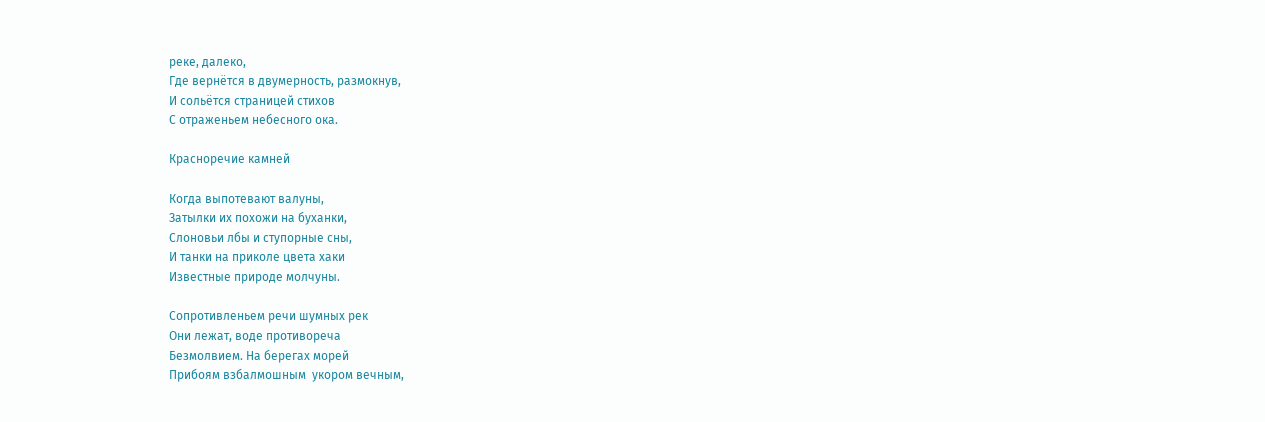реке, далеко,
Где вернётся в двумерность, размокнув,
И сольётся страницей стихов
С отраженьем небесного ока.

Красноречие камней

Когда выпотевают валуны,
Затылки их похожи на буханки,
Слоновьи лбы и ступорные сны,
И танки на приколе цвета хаки
Известные природе молчуны.

Сопротивленьем речи шумных рек
Они лежат, воде противореча
Безмолвием. На берегах морей
Прибоям взбалмошным  укором вечным,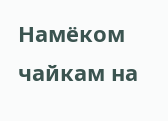Намёком чайкам на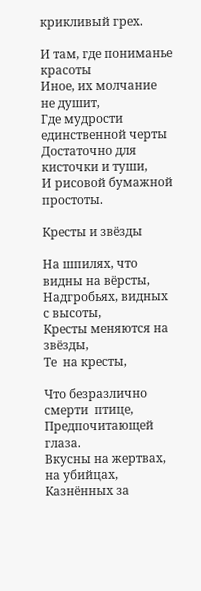крикливый грех.

И там, где пониманье красоты
Иное, их молчание не душит,
Где мудрости единственной черты
Достаточно для кисточки и туши,
И рисовой бумажной простоты.

Кресты и звёзды

На шпилях, что видны на вёрсты,
Надгробьях, видных с высоты,
Кресты меняются на звёзды,
Те  на кресты,

Что безразлично смерти  птице,
Предпочитающей глаза.
Вкусны на жертвах, на убийцах,
Казнённых за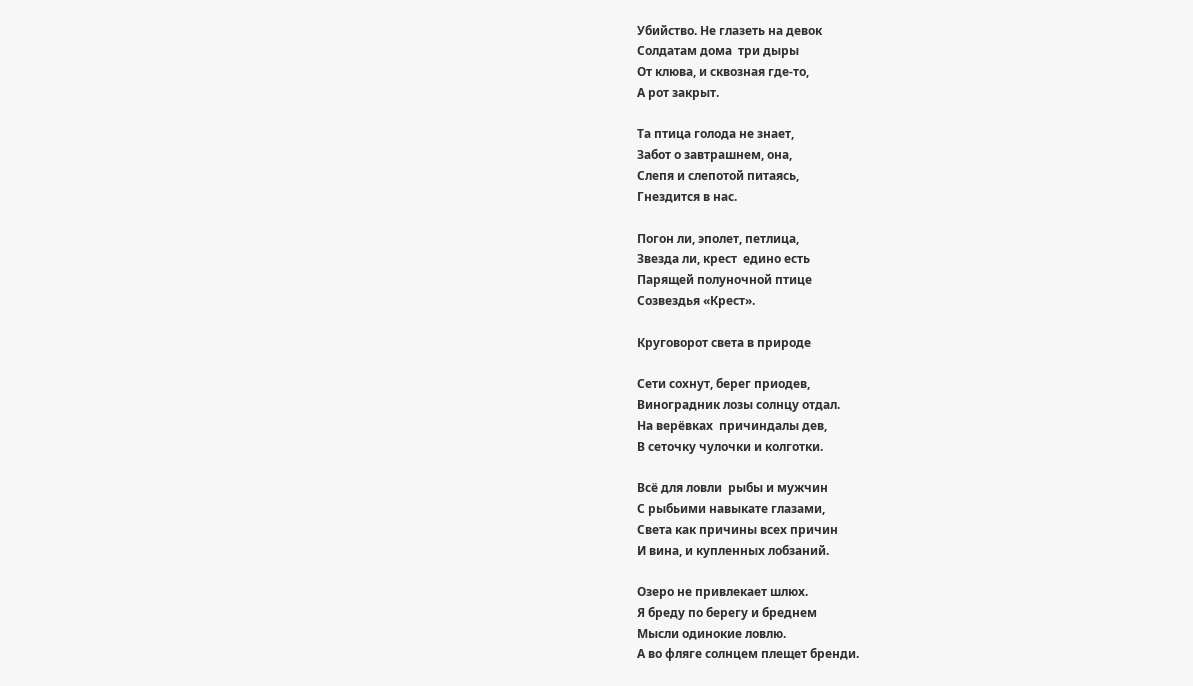Убийство. Не глазеть на девок
Солдатам дома  три дыры
От клюва, и сквозная где-то,
А рот закрыт.

Та птица голода не знает,
Забот о завтрашнем, она,
Слепя и слепотой питаясь,
Гнездится в нас.

Погон ли, эполет, петлица,
Звезда ли, крест  едино есть
Парящей полуночной птице
Созвездья «Крест».

Круговорот света в природе

Сети сохнут, берег приодев,
Виноградник лозы солнцу отдал.
На верёвках  причиндалы дев,
В сеточку чулочки и колготки.

Всё для ловли  рыбы и мужчин
С рыбьими навыкате глазами,
Света как причины всех причин
И вина, и купленных лобзаний.

Озеро не привлекает шлюх.
Я бреду по берегу и бреднем
Мысли одинокие ловлю.
А во фляге солнцем плещет бренди.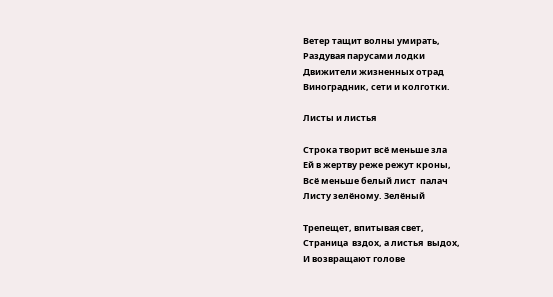Ветер тащит волны умирать,
Раздувая парусами лодки
Движители жизненных отрад
Виноградник, сети и колготки.

Листы и листья

Строка творит всё меньше зла
Ей в жертву реже режут кроны,
Всё меньше белый лист  палач
Листу зелёному. Зелёный

Трепещет, впитывая свет,
Страница  вздох, а листья  выдох,
И возвращают голове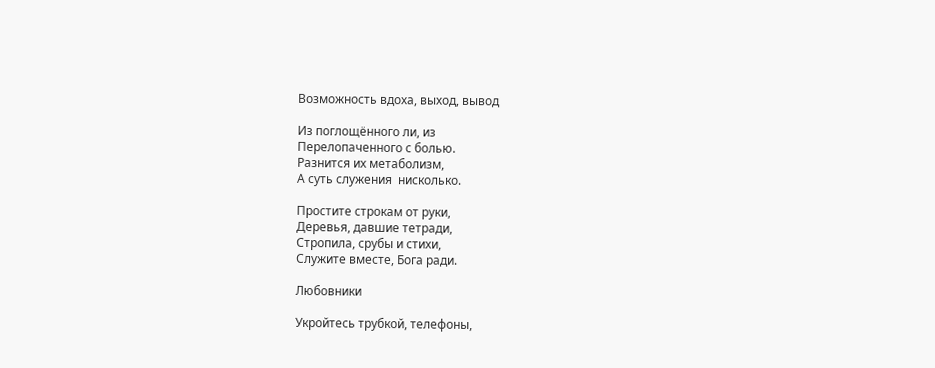Возможность вдоха, выход, вывод

Из поглощённого ли, из
Перелопаченного с болью.
Разнится их метаболизм,
А суть служения  нисколько.

Простите строкам от руки,
Деревья, давшие тетради,
Стропила, срубы и стихи,
Служите вместе, Бога ради.

Любовники

Укройтесь трубкой, телефоны,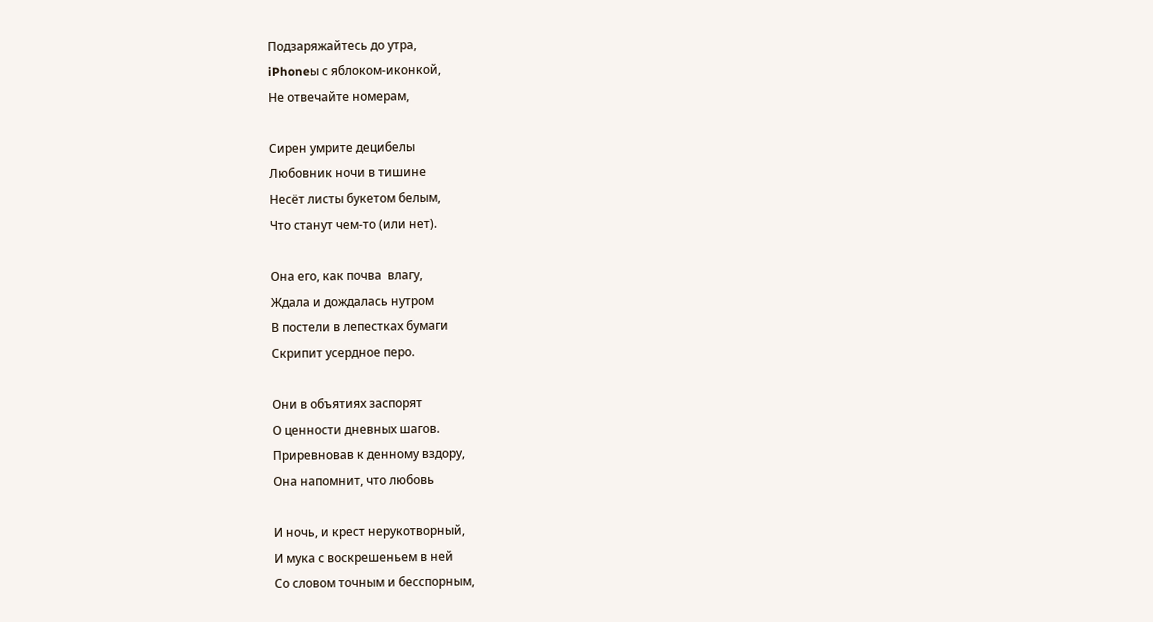Подзаряжайтесь до утра,
iPhoneы с яблоком-иконкой,
Не отвечайте номерам,

Сирен умрите децибелы
Любовник ночи в тишине
Несёт листы букетoм белым,
Что станут чем-то (или нет).

Она его, как почва  влагу,
Ждала и дождалась нутром
В постели в лепестках бумаги
Скрипит усердное перо.

Они в объятиях заспорят
О ценности дневных шагов.
Приревновав к денному вздору,
Она напомнит, что любовь

И ночь, и крест нерукотворный,
И мука с воскрешеньем в ней
Со словом точным и бесспорным,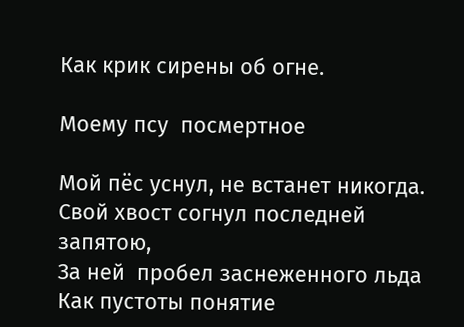Как крик сирены об огне.

Моему псу  посмертное

Мой пёс уснул, не встанет никогда.
Свой хвост согнул последней запятою,
За ней  пробел заснеженного льда
Как пустоты понятие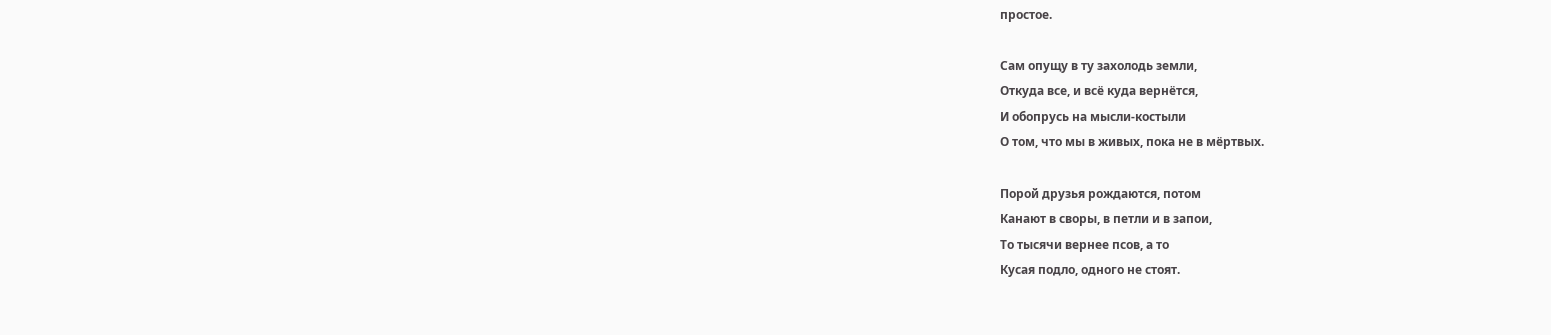простое.

Сам опущу в ту захолодь земли,
Откуда всe, и всё куда вернётся,
И обопрусь на мысли-костыли
О том, что мы в живых, пока не в мёртвых.

Порой друзья рождаются, потом
Канают в своры, в петли и в запои,
То тысячи вернее псов, а то
Кусая подло, одного не стоят.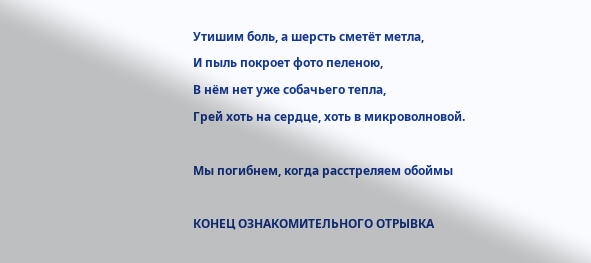Утишим боль, а шерсть сметёт метла,
И пыль покроет фото пеленою,
В нём нет уже собачьего тепла,
Грей хоть на сердце, хоть в микроволновой.

Мы погибнем, когда расстреляем обоймы

КОНЕЦ ОЗНАКОМИТЕЛЬНОГО ОТРЫВКА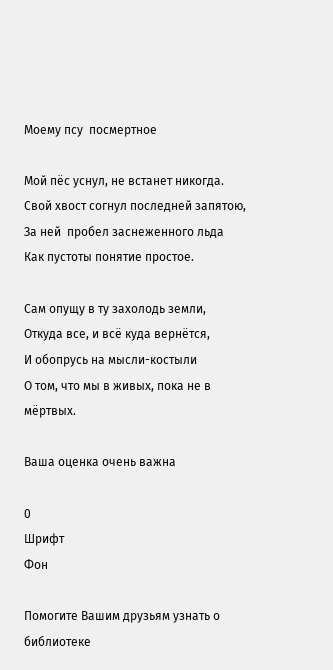Моему псу  посмертное

Мой пёс уснул, не встанет никогда.
Свой хвост согнул последней запятою,
За ней  пробел заснеженного льда
Как пустоты понятие простое.

Сам опущу в ту захолодь земли,
Откуда всe, и всё куда вернётся,
И обопрусь на мысли-костыли
О том, что мы в живых, пока не в мёртвых.

Ваша оценка очень важна

0
Шрифт
Фон

Помогите Вашим друзьям узнать о библиотеке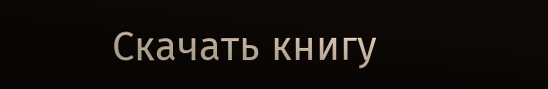Скачать книгу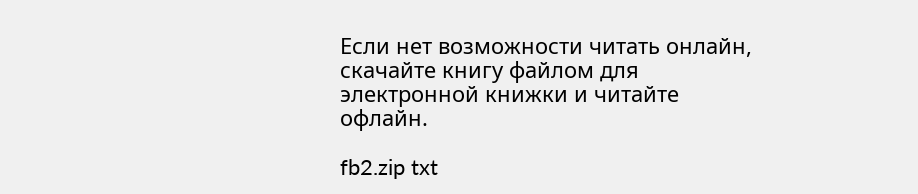Если нет возможности читать онлайн, скачайте книгу файлом для электронной книжки и читайте офлайн.

fb2.zip txt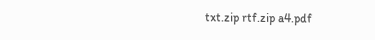txt.zip rtf.zip a4.pdf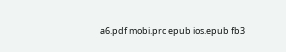a6.pdf mobi.prc epub ios.epub fb3